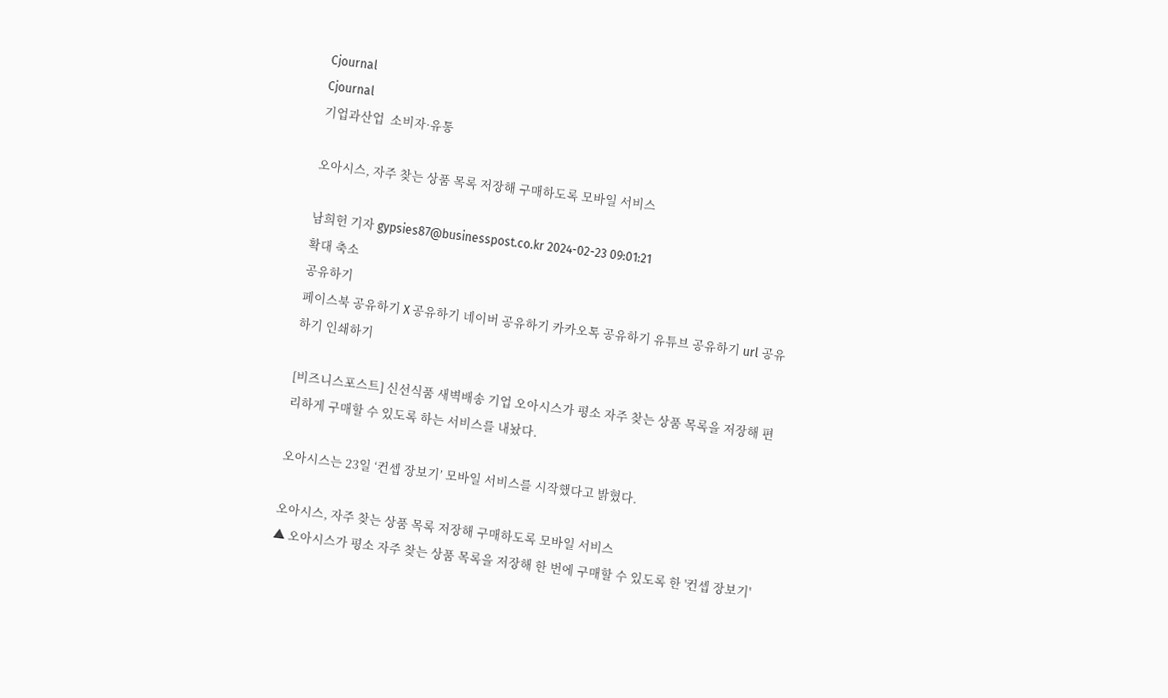Cjournal
Cjournal
기업과산업  소비자·유통

오아시스, 자주 찾는 상품 목록 저장해 구매하도록 모바일 서비스

남희헌 기자 gypsies87@businesspost.co.kr 2024-02-23 09:01:21
확대 축소
공유하기
페이스북 공유하기 X 공유하기 네이버 공유하기 카카오톡 공유하기 유튜브 공유하기 url 공유하기 인쇄하기

[비즈니스포스트] 신선식품 새벽배송 기업 오아시스가 평소 자주 찾는 상품 목록을 저장해 편리하게 구매할 수 있도록 하는 서비스를 내놨다.

오아시스는 23일 ‘컨셉 장보기’ 모바일 서비스를 시작했다고 밝혔다.

오아시스, 자주 찾는 상품 목록 저장해 구매하도록 모바일 서비스
▲ 오아시스가 평소 자주 찾는 상품 목록을 저장해 한 번에 구매할 수 있도록 한 '컨셉 장보기'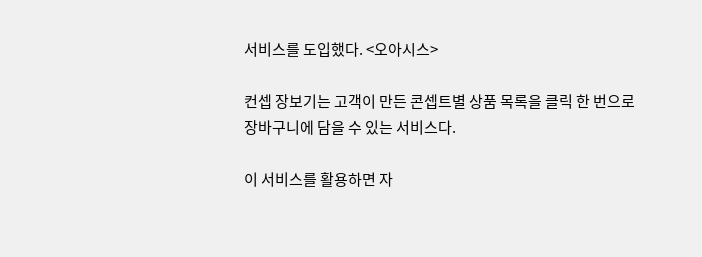서비스를 도입했다. <오아시스>

컨셉 장보기는 고객이 만든 콘셉트별 상품 목록을 클릭 한 번으로 장바구니에 담을 수 있는 서비스다.

이 서비스를 활용하면 자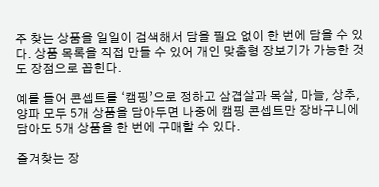주 찾는 상품을 일일이 검색해서 담을 필요 없이 한 번에 담을 수 있다. 상품 목록을 직접 만들 수 있어 개인 맞춤형 장보기가 가능한 것도 장점으로 꼽힌다.

예를 들어 콘셉트를 ‘캠핑’으로 정하고 삼겹살과 목살, 마늘, 상추, 양파 모두 5개 상품을 담아두면 나중에 캠핑 콘셉트만 장바구니에 담아도 5개 상품을 한 번에 구매할 수 있다.

즐겨찾는 장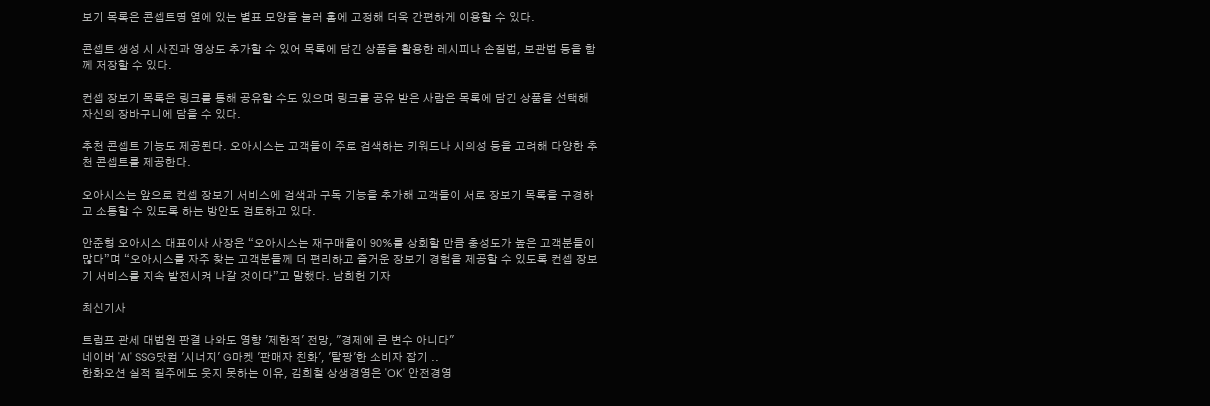보기 목록은 콘셉트명 옆에 있는 별표 모양을 눌러 홈에 고정해 더욱 간편하게 이용할 수 있다.

콘셉트 생성 시 사진과 영상도 추가할 수 있어 목록에 담긴 상품을 활용한 레시피나 손질법, 보관법 등을 함께 저장할 수 있다.

컨셉 장보기 목록은 링크를 통해 공유할 수도 있으며 링크를 공유 받은 사람은 목록에 담긴 상품을 선택해 자신의 장바구니에 담을 수 있다.

추천 콘셉트 기능도 제공된다. 오아시스는 고객들이 주로 검색하는 키워드나 시의성 등을 고려해 다양한 추천 콘셉트를 제공한다.

오아시스는 앞으로 컨셉 장보기 서비스에 검색과 구독 기능을 추가해 고객들이 서로 장보기 목록을 구경하고 소통할 수 있도록 하는 방안도 검토하고 있다.

안준형 오아시스 대표이사 사장은 “오아시스는 재구매율이 90%를 상회할 만큼 충성도가 높은 고객분들이 많다”며 “오아시스를 자주 찾는 고객분들께 더 편리하고 즐거운 장보기 경험을 제공할 수 있도록 컨셉 장보기 서비스를 지속 발전시켜 나갈 것이다”고 말했다. 남희헌 기자

최신기사

트럼프 관세 대법원 판결 나와도 영향 '제한적' 전망, "경제에 큰 변수 아니다"
네이버 'AI' SSG닷컴 '시너지' G마켓 '판매자 친화', '탈팡'한 소비자 잡기 ..
한화오션 실적 질주에도 웃지 못하는 이유, 김희철 상생경영은 'OK' 안전경영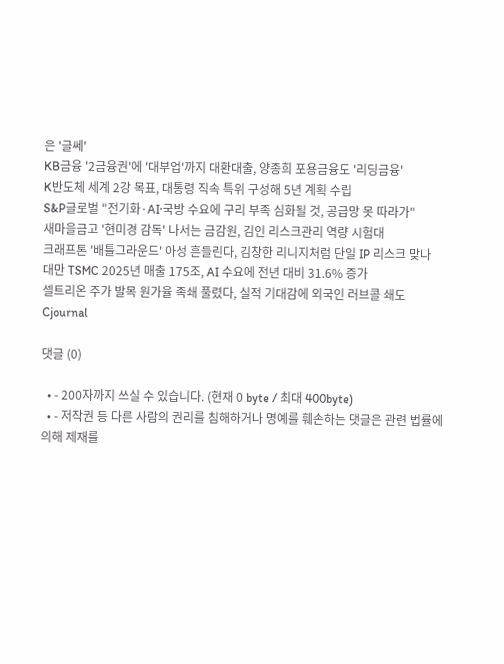은 '글쎄'
KB금융 '2금융권'에 '대부업'까지 대환대출, 양종희 포용금융도 '리딩금융'
K반도체 세계 2강 목표, 대통령 직속 특위 구성해 5년 계획 수립
S&P글로벌 "전기화·AI·국방 수요에 구리 부족 심화될 것, 공급망 못 따라가"
새마을금고 '현미경 감독' 나서는 금감원, 김인 리스크관리 역량 시험대
크래프톤 '배틀그라운드' 아성 흔들린다, 김창한 리니지처럼 단일 IP 리스크 맞나
대만 TSMC 2025년 매출 175조, AI 수요에 전년 대비 31.6% 증가
셀트리온 주가 발목 원가율 족쇄 풀렸다, 실적 기대감에 외국인 러브콜 쇄도
Cjournal

댓글 (0)

  • - 200자까지 쓰실 수 있습니다. (현재 0 byte / 최대 400byte)
  • - 저작권 등 다른 사람의 권리를 침해하거나 명예를 훼손하는 댓글은 관련 법률에 의해 제재를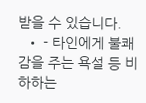받을 수 있습니다.
  • - 타인에게 불쾌감을 주는 욕설 등 비하하는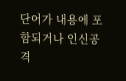단어가 내용에 포함되거나 인신공격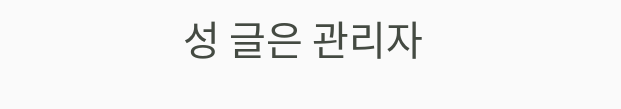성 글은 관리자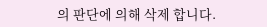의 판단에 의해 삭제 합니다.